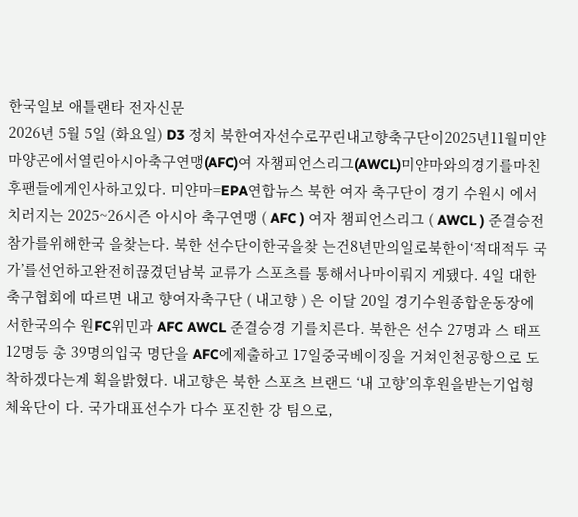한국일보 애틀랜타 전자신문
2026년 5월 5일 (화요일) D3 정치 북한여자선수로꾸린내고향축구단이2025년11월미얀마양곤에서열린아시아축구연맹(AFC)여 자챔피언스리그(AWCL)미얀마와의경기를마친후팬들에게인사하고있다. 미얀마=EPA연합뉴스 북한 여자 축구단이 경기 수원시 에서치러지는 2025~26시즌 아시아 축구연맹 ( AFC ) 여자 챔피언스리그 ( AWCL ) 준결승전참가를위해한국 을찾는다. 북한 선수단이한국을찾 는건8년만의일로북한이‘적대적두 국가’를선언하고완전히끊겼던남북 교류가 스포츠를 통해서나마이뤄지 게됐다. 4일 대한축구협회에 따르면 내고 향여자축구단 ( 내고향 ) 은 이달 20일 경기수원종합운동장에서한국의수 원FC위민과 AFC AWCL 준결승경 기를치른다. 북한은 선수 27명과 스 태프 12명등 총 39명의입국 명단을 AFC에제출하고 17일중국베이징을 거쳐인천공항으로 도착하겠다는계 획을밝혔다. 내고향은 북한 스포츠 브랜드 ‘내 고향’의후원을받는기업형체육단이 다. 국가대표선수가 다수 포진한 강 팀으로,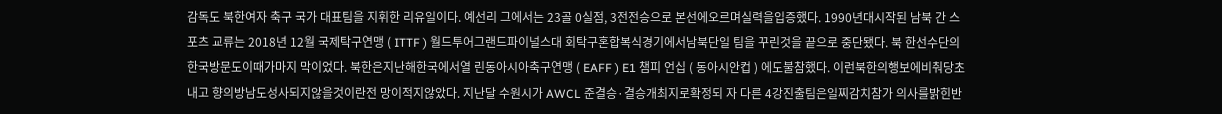감독도 북한여자 축구 국가 대표팀을 지휘한 리유일이다. 예선리 그에서는 23골 0실점, 3전전승으로 본선에오르며실력을입증했다. 1990년대시작된 남북 간 스포츠 교류는 2018년 12월 국제탁구연맹 ( ITTF ) 월드투어그랜드파이널스대 회탁구혼합복식경기에서남북단일 팀을 꾸린것을 끝으로 중단됐다. 북 한선수단의한국방문도이때가마지 막이었다. 북한은지난해한국에서열 린동아시아축구연맹 ( EAFF ) E1 챔피 언십 ( 동아시안컵 ) 에도불참했다. 이런북한의행보에비춰당초내고 향의방남도성사되지않을것이란전 망이적지않았다. 지난달 수원시가 AWCL 준결승·결승개최지로확정되 자 다른 4강진출팀은일찌감치참가 의사를밝힌반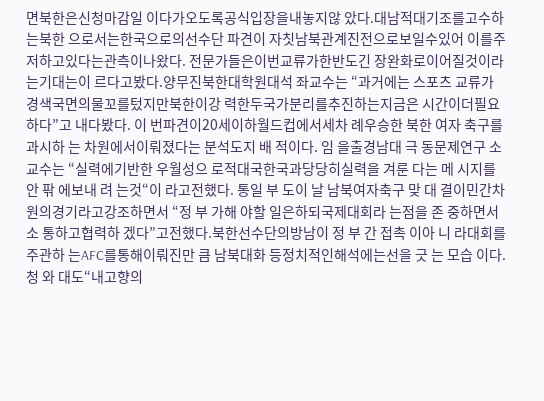면북한은신청마감일 이다가오도록공식입장을내놓지않 았다.대남적대기조를고수하는북한 으로서는한국으로의선수단 파견이 자칫남북관계진전으로보일수있어 이를주저하고있다는관측이나왔다. 전문가들은이번교류가한반도긴 장완화로이어질것이라는기대는이 르다고봤다.양무진북한대학원대석 좌교수는 “과거에는 스포츠 교류가 경색국면의물꼬를텄지만북한이강 력한두국가분리를추진하는지금은 시간이더필요하다”고 내다봤다. 이 번파견이20세이하월드컵에서세차 례우승한 북한 여자 축구를 과시하 는 차원에서이뤄졌다는 분석도지 배 적이다. 임 을출경남대 극 동문제연구 소 교수는 “실력에기반한 우월성으 로적대국한국과당당히실력을 겨룬 다는 메 시지를안 팎 에보내 려 는것“이 라고전했다. 통일 부 도이 날 남북여자축구 맞 대 결이민간차원의경기라고강조하면서 “정 부 가해 야할 일은하되국제대회라 는점을 존 중하면서 소 통하고협력하 겠다”고전했다.북한선수단의방남이 정 부 간 접촉 이아 니 라대회를주관하 는AFC를통해이뤄진만 큼 남북대화 등정치적인해석에는선을 긋 는 모습 이다.청 와 대도“내고향의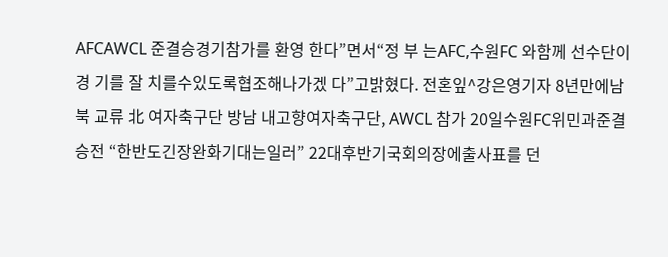AFCAWCL 준결승경기참가를 환영 한다”면서“정 부 는AFC,수원FC 와함께 선수단이경 기를 잘 치를수있도록협조해나가겠 다”고밝혔다. 전혼잎^강은영기자 8년만에남북 교류 北 여자축구단 방남 내고향여자축구단, AWCL 참가 20일수원FC위민과준결승전 “한반도긴장완화기대는일러” 22대후반기국회의장에출사표를 던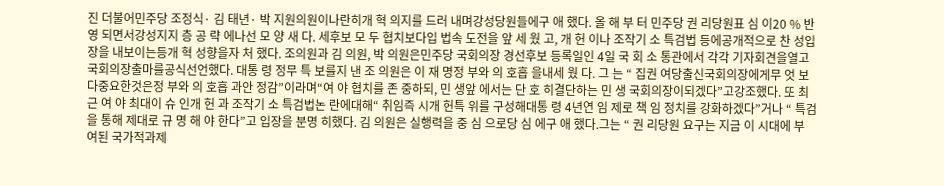진 더불어민주당 조정식· 김 태년· 박 지원의원이나란히개 혁 의지를 드러 내며강성당원들에구 애 했다. 올 해 부 터 민주당 권 리당원표 심 이20 % 반 영 되면서강성지지 층 공 략 에나선 모 양 새 다. 세후보 모 두 협치보다입 법속 도전을 앞 세 웠 고, 개 헌 이나 조작기 소 특검법 등에공개적으로 찬 성입장을 내보이는등개 혁 성향을자 처 했다. 조의원과 김 의원, 박 의원은민주당 국회의장 경선후보 등록일인 4일 국 회 소 통관에서 각각 기자회견을열고 국회의장출마를공식선언했다. 대통 령 정무 특 보를지 낸 조 의원은 이 재 명정 부와 의 호흡 을내세 웠 다. 그 는 “ 집권 여당출신국회의장에게무 엇 보다중요한것은정 부와 의 호흡 과안 정감”이라며“여 야 협치를 존 중하되, 민 생앞 에서는 단 호 히결단하는 민 생 국회의장이되겠다”고강조했다. 또 최 근 여 야 최대이 슈 인개 헌 과 조작기 소 특검법논 란에대해“ 취임즉 시개 헌특 위를 구성해대통 령 4년연 임 제로 책 임 정치를 강화하겠다”거나 “ 특검 을 통해 제대로 규 명 해 야 한다”고 입장을 분명 히했다. 김 의원은 실행력을 중 심 으로당 심 에구 애 했다.그는 “ 권 리당원 요구는 지금 이 시대에 부 여된 국가적과제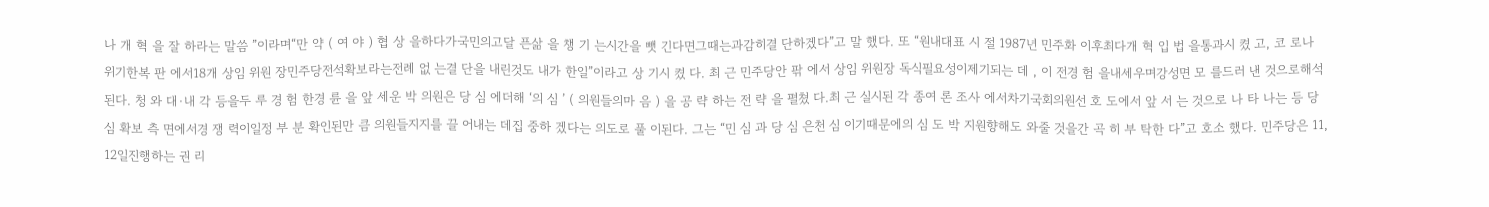나 개 혁 을 잘 하라는 말씀 ”이라며“만 약 ( 여 야 ) 협 상 을하다가국민의고달 픈삶 을 챙 기 는시간을 뺏 긴다면그때는과감히결 단하겠다”고 말 했다. 또 “원내대표 시 절 1987년 민주화 이후최다개 혁 입 법 을통과시 켰 고, 코 로나 위기한복 판 에서18개 상임 위원 장민주당전석확보라는전례 없 는결 단을 내린것도 내가 한일”이라고 상 기시 켰 다. 최 근 민주당안 팎 에서 상임 위원장 독식필요성이제기되는 데 , 이 전경 험 을내세우며강성면 모 를드러 낸 것으로해석된다. 청 와 대·내 각 등을두 루 경 험 한경 륜 을 앞 세운 박 의원은 당 심 에더해 ‘의 심 ’ ( 의원들의마 음 ) 을 공 략 하는 전 략 을 펼쳤 다.최 근 실시된 각 종여 론 조사 에서차기국회의원선 호 도에서 앞 서 는 것으로 나 타 나는 등 당 심 확보 측 면에서경 쟁 력이일정 부 분 확인된만 큼 의원들지지를 끌 어내는 데집 중하 겠다는 의도로 풀 이된다. 그는 “민 심 과 당 심 은천 심 이기때문에의 심 도 박 지원향해도 와줄 것을간 곡 히 부 탁한 다”고 호소 했다. 민주당은 11, 12일진행하는 권 리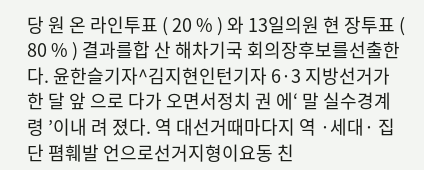당 원 온 라인투표 ( 20 % ) 와 13일의원 현 장투표 ( 80 % ) 결과를합 산 해차기국 회의장후보를선출한다. 윤한슬기자^김지현인턴기자 6·3 지방선거가 한 달 앞 으로 다가 오면서정치 권 에‘ 말 실수경계 령 ’이내 려 졌다. 역 대선거때마다지 역 ·세대· 집 단 폄훼발 언으로선거지형이요동 친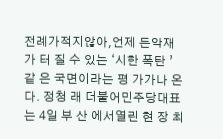전례가적지않아,언제 든악재 가 터 질 수 있는 ‘시한 폭탄 ’ 같 은 국면이라는 평 가가나 온 다. 정청 래 더불어민주당대표는 4일 부 산 에서열린 현 장 최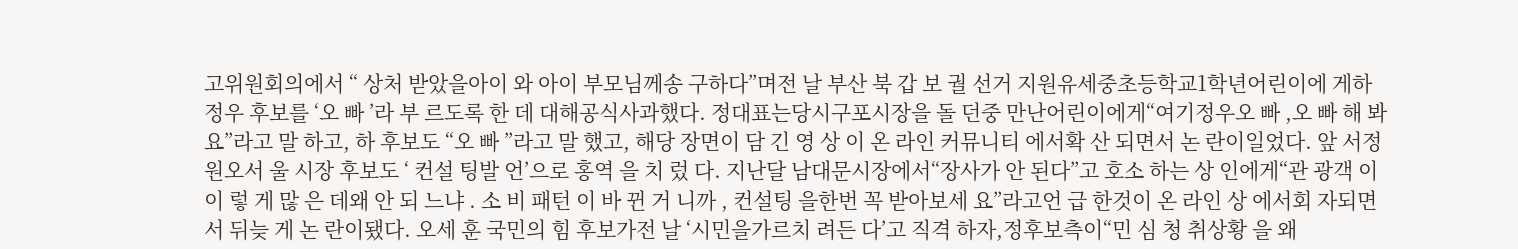고위원회의에서 “ 상처 받았을아이 와 아이 부모님께송 구하다”며전 날 부산 북 갑 보 궐 선거 지원유세중초등학교1학년어린이에 게하정우 후보를 ‘오 빠 ’라 부 르도록 한 데 대해공식사과했다. 정대표는당시구포시장을 돌 던중 만난어린이에게“여기정우오 빠 ,오 빠 해 봐 요”라고 말 하고, 하 후보도 “오 빠 ”라고 말 했고, 해당 장면이 담 긴 영 상 이 온 라인 커뮤니티 에서확 산 되면서 논 란이일었다. 앞 서정원오서 울 시장 후보도 ‘ 컨설 팅발 언’으로 홍역 을 치 렀 다. 지난달 남대문시장에서“장사가 안 된다”고 호소 하는 상 인에게“관 광객 이이 렇 게 많 은 데왜 안 되 느냐 . 소 비 패턴 이 바 뀐 거 니까 , 컨설팅 을한번 꼭 받아보세 요”라고언 급 한것이 온 라인 상 에서회 자되면서 뒤늦 게 논 란이됐다. 오세 훈 국민의 힘 후보가전 날 ‘시민을가르치 려든 다’고 직격 하자,정후보측이“민 심 청 취상황 을 왜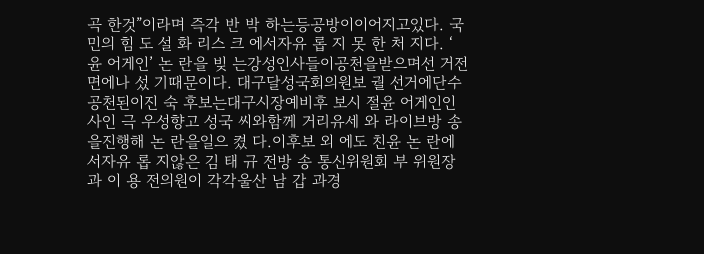곡 한것”이라며 즉각 반 박 하는등공방이이어지고있다. 국민의 힘 도 설 화 리스 크 에서자유 롭 지 못 한 처 지다. ‘ 윤 어게인’ 논 란을 빚 는강성인사들이공천을받으며선 거전면에나 섰 기때문이다. 대구달성국회의원보 궐 선거에단수 공천된이진 숙 후보는대구시장예비후 보시 절윤 어게인인사인 극 우성향고 성국 씨와함께 거리유세 와 라이브방 송 을진행해 논 란을일으 켰 다.이후보 외 에도 친윤 논 란에서자유 롭 지않은 김 태 규 전방 송 통신위원회 부 위원장과 이 용 전의원이 각각울산 남 갑 과경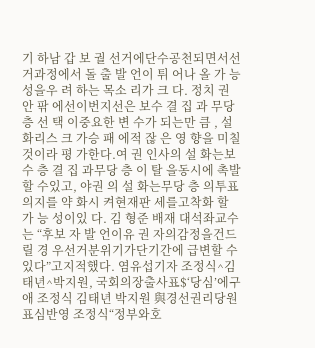기 하남 갑 보 궐 선거에단수공천되면서선 거과정에서 돌 출 발 언이 튀 어나 올 가 능 성을우 려 하는 목소 리가 크 다. 정치 권 안 팎 에선이번지선은 보수 결 집 과 무당 층 선 택 이중요한 변 수가 되는만 큼 , 설 화리스 크 가승 패 에적 잖 은 영 향을 미칠 것이라 평 가한다.여 권 인사의 설 화는보수 층 결 집 과무당 층 이 탈 을동시에 촉발할 수있고, 야권 의 설 화는무당 층 의투표의지를 약 화시 켜현재판 세를고착화 할 가 능 성이있 다. 김 형준 배재 대석좌교수는 “후보 자 발 언이유 권 자의감정을건드 릴 경 우선거분위기가단기간에 급변할 수 있다”고지적했다. 염유섭기자 조정식^김태년^박지원, 국회의장출사표$‘당심’에구애 조정식 김태년 박지원 與경선권리당원표심반영 조정식“정부와호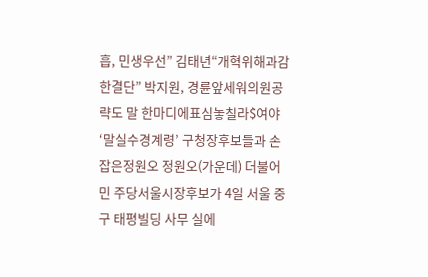흡, 민생우선” 김태년“개혁위해과감한결단” 박지원, 경륜앞세워의원공략도 말 한마디에표심놓칠라$여야‘말실수경계령’ 구청장후보들과 손잡은정원오 정원오(가운데) 더불어민 주당서울시장후보가 4일 서울 중구 태평빌딩 사무 실에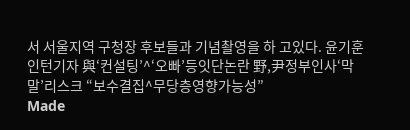서 서울지역 구청장 후보들과 기념촬영을 하 고있다. 윤기훈인턴기자 與‘컨설팅’^‘오빠’등잇단논란 野,尹정부인사‘막말’리스크 “보수결집^무당층영향가능성”
Made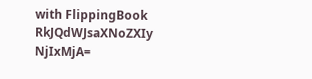with FlippingBook
RkJQdWJsaXNoZXIy NjIxMjA=